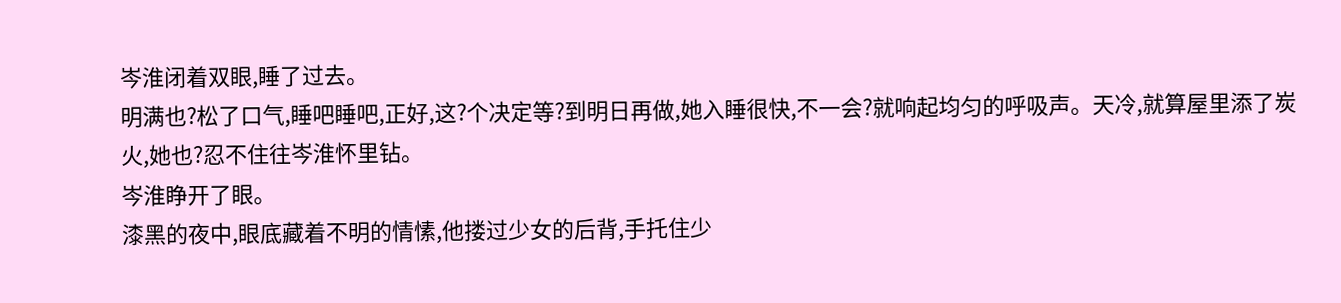岑淮闭着双眼,睡了过去。
明满也?松了口气,睡吧睡吧,正好,这?个决定等?到明日再做,她入睡很快,不一会?就响起均匀的呼吸声。天冷,就算屋里添了炭火,她也?忍不住往岑淮怀里钻。
岑淮睁开了眼。
漆黑的夜中,眼底藏着不明的情愫,他搂过少女的后背,手托住少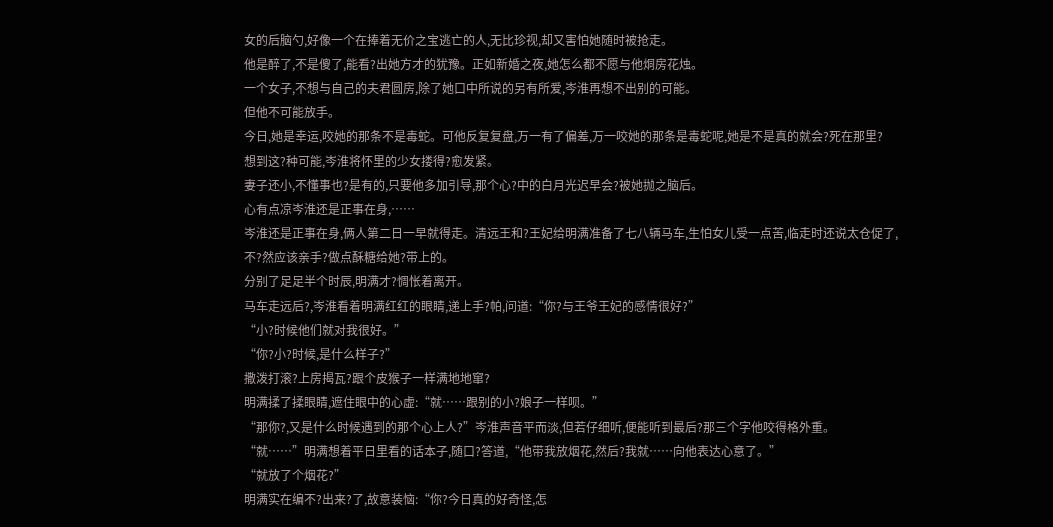女的后脑勺,好像一个在捧着无价之宝逃亡的人,无比珍视,却又害怕她随时被抢走。
他是醉了,不是傻了,能看?出她方才的犹豫。正如新婚之夜,她怎么都不愿与他烔房花烛。
一个女子,不想与自己的夫君圆房,除了她口中所说的另有所爱,岑淮再想不出别的可能。
但他不可能放手。
今日,她是幸运,咬她的那条不是毒蛇。可他反复复盘,万一有了偏差,万一咬她的那条是毒蛇呢,她是不是真的就会?死在那里?
想到这?种可能,岑淮将怀里的少女搂得?愈发紧。
妻子还小,不懂事也?是有的,只要他多加引导,那个心?中的白月光迟早会?被她抛之脑后。
心有点凉岑淮还是正事在身,……
岑淮还是正事在身,俩人第二日一早就得走。清远王和?王妃给明满准备了七八辆马车,生怕女儿受一点苦,临走时还说太仓促了,不?然应该亲手?做点酥糖给她?带上的。
分别了足足半个时辰,明满才?惆怅着离开。
马车走远后?,岑淮看着明满红红的眼睛,递上手?帕,问道:“你?与王爷王妃的感情很好?”
“小?时候他们就对我很好。”
“你?小?时候,是什么样子?”
撒泼打滚?上房揭瓦?跟个皮猴子一样满地地窜?
明满揉了揉眼睛,遮住眼中的心虚:“就……跟别的小?娘子一样呗。”
“那你?,又是什么时候遇到的那个心上人?”岑淮声音平而淡,但若仔细听,便能听到最后?那三个字他咬得格外重。
“就……”明满想着平日里看的话本子,随口?答道,“他带我放烟花,然后?我就……向他表达心意了。”
“就放了个烟花?”
明满实在编不?出来?了,故意装恼:“你?今日真的好奇怪,怎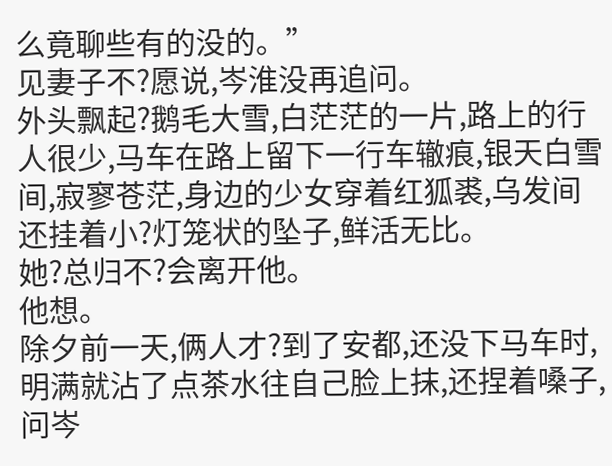么竟聊些有的没的。”
见妻子不?愿说,岑淮没再追问。
外头飘起?鹅毛大雪,白茫茫的一片,路上的行人很少,马车在路上留下一行车辙痕,银天白雪间,寂寥苍茫,身边的少女穿着红狐裘,乌发间还挂着小?灯笼状的坠子,鲜活无比。
她?总归不?会离开他。
他想。
除夕前一天,俩人才?到了安都,还没下马车时,明满就沾了点茶水往自己脸上抹,还捏着嗓子,问岑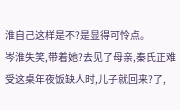淮自己这样是不?是显得可怜点。
岑淮失笑,带着她?去见了母亲,秦氏正难受这桌年夜饭缺人时,儿子就回来?了,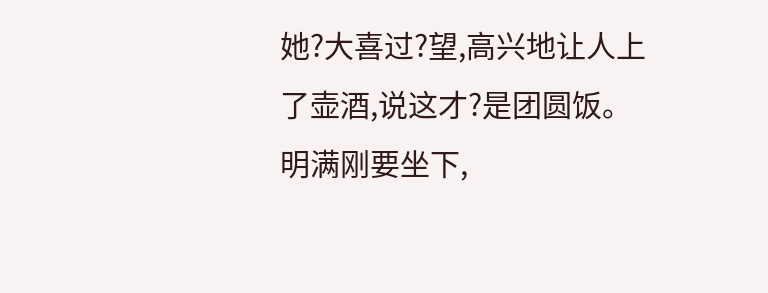她?大喜过?望,高兴地让人上了壶酒,说这才?是团圆饭。
明满刚要坐下,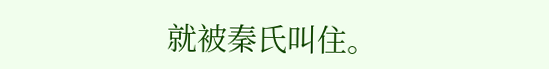就被秦氏叫住。